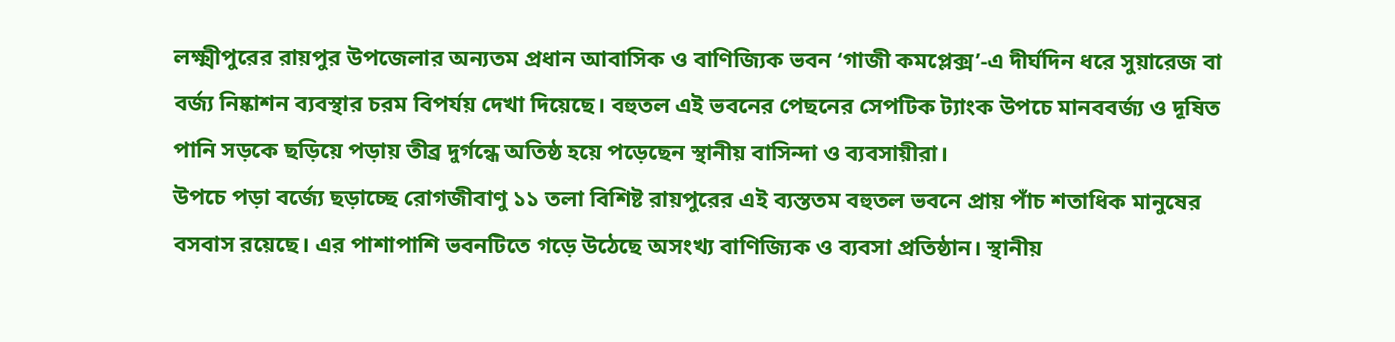লক্ষ্মীপুরের রায়পুর উপজেলার অন্যতম প্রধান আবাসিক ও বাণিজ্যিক ভবন ‘গাজী কমপ্লেক্স’-এ দীর্ঘদিন ধরে সুয়ারেজ বা বর্জ্য নিষ্কাশন ব্যবস্থার চরম বিপর্যয় দেখা দিয়েছে। বহুতল এই ভবনের পেছনের সেপটিক ট্যাংক উপচে মানববর্জ্য ও দূষিত পানি সড়কে ছড়িয়ে পড়ায় তীব্র দুর্গন্ধে অতিষ্ঠ হয়ে পড়েছেন স্থানীয় বাসিন্দা ও ব্যবসায়ীরা।
উপচে পড়া বর্জ্যে ছড়াচ্ছে রোগজীবাণু ১১ তলা বিশিষ্ট রায়পুরের এই ব্যস্ততম বহুতল ভবনে প্রায় পাঁচ শতাধিক মানুষের বসবাস রয়েছে। এর পাশাপাশি ভবনটিতে গড়ে উঠেছে অসংখ্য বাণিজ্যিক ও ব্যবসা প্রতিষ্ঠান। স্থানীয়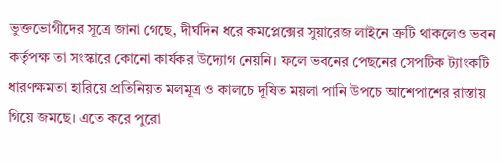ভুক্তভোগীদের সূত্রে জানা গেছে, দীর্ঘদিন ধরে কমপ্লেক্সের সুয়ারেজ লাইনে ত্রুটি থাকলেও ভবন কর্তৃপক্ষ তা সংস্কারে কোনো কার্যকর উদ্যোগ নেয়নি। ফলে ভবনের পেছনের সেপটিক ট্যাংকটি ধারণক্ষমতা হারিয়ে প্রতিনিয়ত মলমূত্র ও কালচে দূষিত ময়লা পানি উপচে আশেপাশের রাস্তায় গিয়ে জমছে। এতে করে পুরো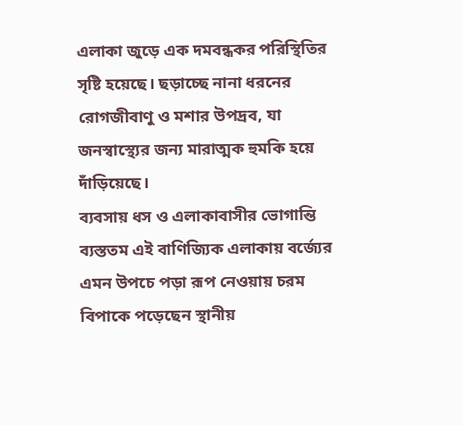এলাকা জুড়ে এক দমবন্ধকর পরিস্থিতির সৃষ্টি হয়েছে। ছড়াচ্ছে নানা ধরনের রোগজীবাণু ও মশার উপদ্রব, যা জনস্বাস্থ্যের জন্য মারাত্মক হুমকি হয়ে দাঁড়িয়েছে।
ব্যবসায় ধস ও এলাকাবাসীর ভোগান্তি ব্যস্ততম এই বাণিজ্যিক এলাকায় বর্জ্যের এমন উপচে পড়া রূপ নেওয়ায় চরম বিপাকে পড়েছেন স্থানীয়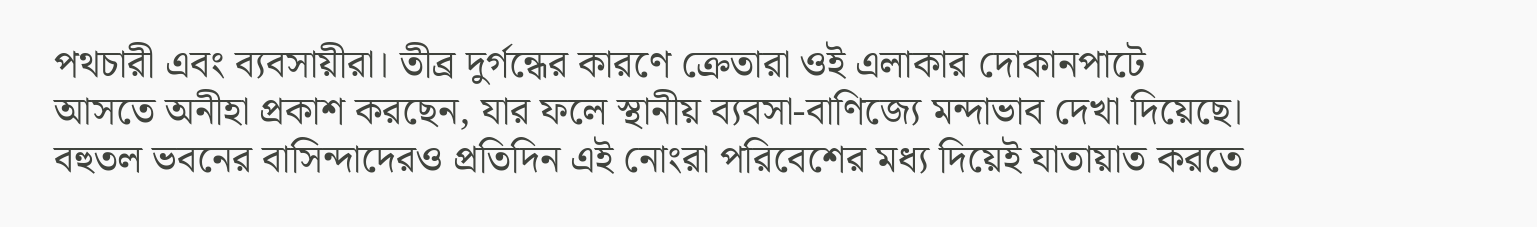পথচারী এবং ব্যবসায়ীরা। তীব্র দুর্গন্ধের কারণে ক্রেতারা ওই এলাকার দোকানপাটে আসতে অনীহা প্রকাশ করছেন, যার ফলে স্থানীয় ব্যবসা-বাণিজ্যে মন্দাভাব দেখা দিয়েছে। বহুতল ভবনের বাসিন্দাদেরও প্রতিদিন এই নোংরা পরিবেশের মধ্য দিয়েই যাতায়াত করতে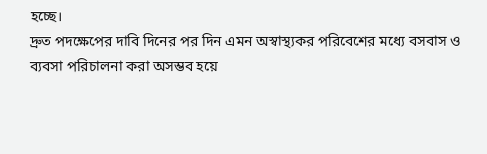হচ্ছে।
দ্রুত পদক্ষেপের দাবি দিনের পর দিন এমন অস্বাস্থ্যকর পরিবেশের মধ্যে বসবাস ও ব্যবসা পরিচালনা করা অসম্ভব হয়ে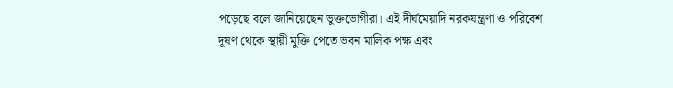পড়েছে বলে জানিয়েছেন ভুক্তভোগীরা। এই দীর্ঘমেয়াদি নরকযন্ত্রণা ও পরিবেশ দূষণ থেকে স্থায়ী মুক্তি পেতে ভবন মালিক পক্ষ এবং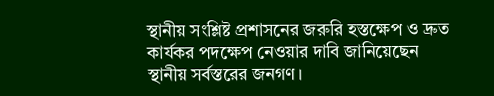স্থানীয় সংশ্লিষ্ট প্রশাসনের জরুরি হস্তক্ষেপ ও দ্রুত কার্যকর পদক্ষেপ নেওয়ার দাবি জানিয়েছেন স্থানীয় সর্বস্তরের জনগণ।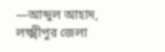—আব্দুল আহাদ, লক্ষ্মীপুর জেলা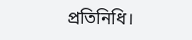প্রতিনিধি।